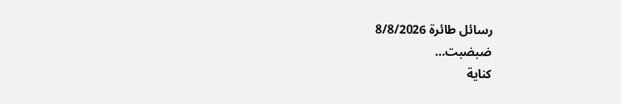رسائل طائرة 8/8/2026
ضبضبت…
كناية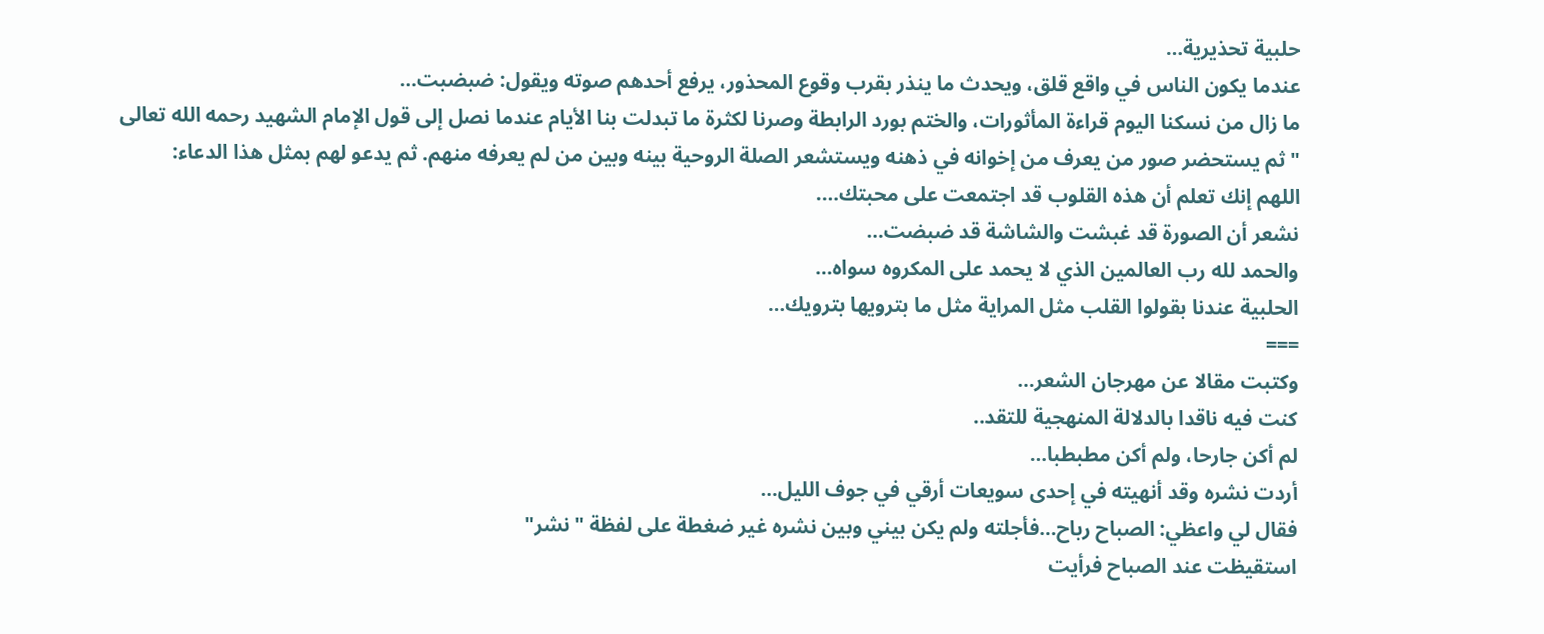حلبية تحذيرية…
عندما يكون الناس في واقع قلق، ويحدث ما ينذر بقرب وقوع المحذور، يرفع أحدهم صوته ويقول: ضبضبت…
ما زال من نسكنا اليوم قراءة المأثورات، والختم بورد الرابطة وصرنا لكثرة ما تبدلت بنا الأيام عندما نصل إلى قول الإمام الشهيد رحمه الله تعالى
"ثم يستحضر صور من يعرف من إخوانه في ذهنه ويستشعر الصلة الروحية بينه وبين من لم يعرفه منهم. ثم يدعو لهم بمثل هذا الدعاء:
اللهم إنك تعلم أن هذه القلوب قد اجتمعت على محبتك….
نشعر أن الصورة قد غبشت والشاشة قد ضبضت…
والحمد لله رب العالمين الذي لا يحمد على المكروه سواه…
الحلبية عندنا بقولوا القلب مثل المراية مثل ما بترويها بترويك…
===
وكتبت مقالا عن مهرجان الشعر…
كنت فيه ناقدا بالدلالة المنهجية للتقد..
لم أكن جارحا، ولم أكن مطبطبا…
أردت نشره وقد أنهيته في إحدى سويعات أرقي في جوف الليل…
فقال لي واعظي: الصباح رباح…فأجلته ولم يكن بيني وبين نشره غير ضغطة على لفظة "نشر"
استقيظت عند الصباح فرأيت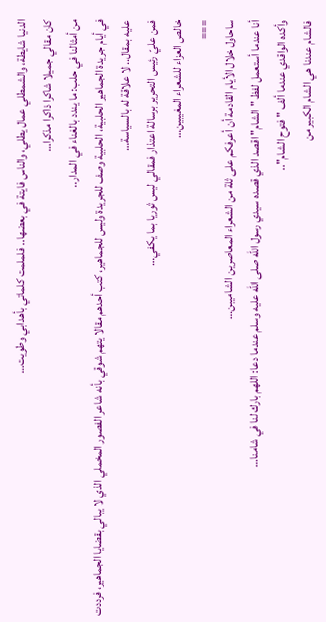الدنيا شايطة، والشمطلي عمال يطلي، والناس فايتة في بعضها.. فلملمت كلماتي بأهدابي وطويت…
كان مقالي جميلا شاكرا ذاكرا مذكرا…
من أمثالنا في حلب: ما يندد بالغناء في المدار..
في أيام جريدة الجماهير الحلبية، الحلبية وصف للجريدة وليس للجماهير، كتب أحدهم مقالا يتهم شوقي بأنه شاعر الفصور المخملي الذي لا يبالي بقضايا الجماهير، فرددت عليه بمقال.. لا علاقة له بالسياسة…
فمن عليّ رئيس التحرير برسالة اعتذار فمقالي ليس ثوريا بما يكفي…
خالص العزاء للشعراء المغيبين…
===
ساحاول خلال الأيام القادمة أن أعرفكم على ثلة من الشعراء المعاصرين الشاميبن…
أنا عندما أستعمل لفظ "الشام" اقصد الذي قصده سيدي رسول الله صلى الله عليه وسلم عندما دعا: اللهم بارك لنا في شامنا…
وأكده الواقدي عندما ألف " فتوح الشام"..
فالشام عندنا هي الشام الكبير من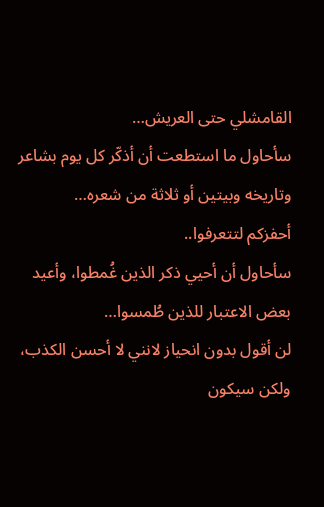القامشلي حتى العريش…
سأحاول ما استطعت أن أذكّر كل يوم بشاعر وتاريخه وبيتين أو ثلاثة من شعره…
أحفزكم لتتعرفوا..
سأحاول أن أحيي ذكر الذين غُمطوا، وأعيد بعض الاعتبار للذين طُمسوا…
لن أقول بدون انحياز لانني لا أحسن الكذب، ولكن سيكون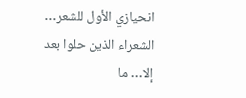انحيازي الأول للشعر…
الشعراء الذين حلوا بعد إلا… ما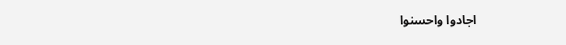اجادوا واحسنوا